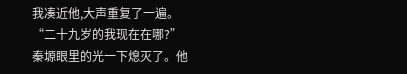我凑近他,大声重复了一遍。
“二十九岁的我现在在哪?”
秦塬眼里的光一下熄灭了。他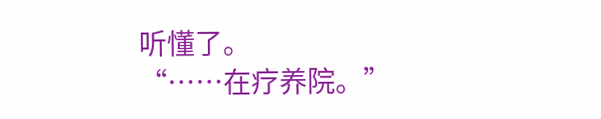听懂了。
“……在疗养院。”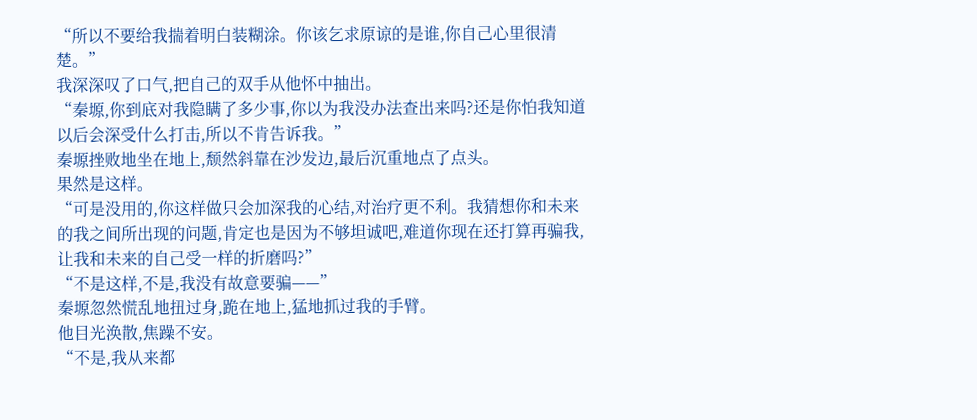“所以不要给我揣着明白装糊涂。你该乞求原谅的是谁,你自己心里很清楚。”
我深深叹了口气,把自己的双手从他怀中抽出。
“秦塬,你到底对我隐瞒了多少事,你以为我没办法查出来吗?还是你怕我知道以后会深受什么打击,所以不肯告诉我。”
秦塬挫败地坐在地上,颓然斜靠在沙发边,最后沉重地点了点头。
果然是这样。
“可是没用的,你这样做只会加深我的心结,对治疗更不利。我猜想你和未来的我之间所出现的问题,肯定也是因为不够坦诚吧,难道你现在还打算再骗我,让我和未来的自己受一样的折磨吗?”
“不是这样,不是,我没有故意要骗——”
秦塬忽然慌乱地扭过身,跪在地上,猛地抓过我的手臂。
他目光涣散,焦躁不安。
“不是,我从来都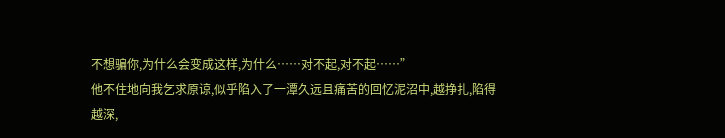不想骗你,为什么会变成这样,为什么……对不起,对不起……”
他不住地向我乞求原谅,似乎陷入了一潭久远且痛苦的回忆泥沼中,越挣扎,陷得越深,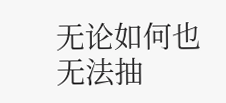无论如何也无法抽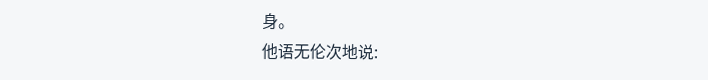身。
他语无伦次地说: